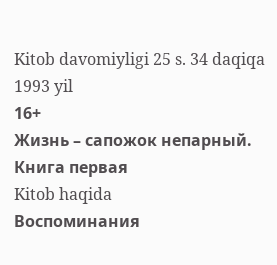Kitob davomiyligi 25 s. 34 daqiqa
1993 yil
16+
Жизнь – сапожок непарный. Книга первая
Kitob haqida
Воспоминания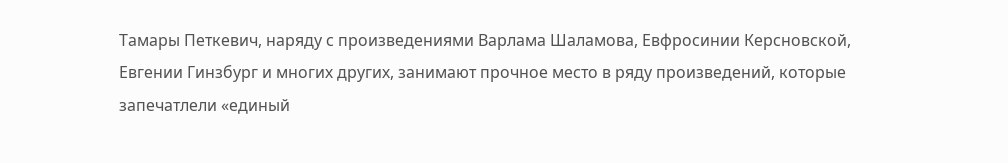Тамары Петкевич, наряду с произведениями Варлама Шаламова, Евфросинии Керсновской, Евгении Гинзбург и многих других, занимают прочное место в ряду произведений, которые запечатлели «единый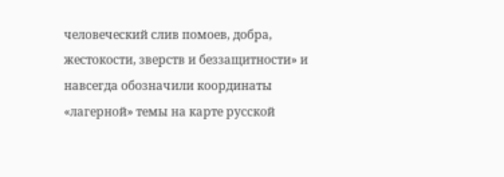человеческий слив помоев, добра, жестокости, зверств и беззащитности» и навсегда обозначили координаты «лагерной» темы на карте русской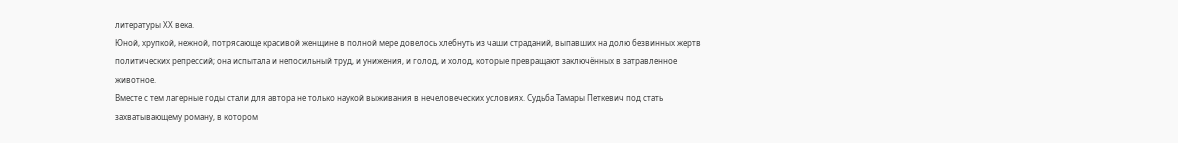литературы ХХ века.
Юной, хрупкой, нежной, потрясающе красивой женщине в полной мере довелось хлебнуть из чаши страданий, выпавших на долю безвинных жертв политических репрессий; она испытала и непосильный труд, и унижения, и голод, и холод, которые превращают заключённых в затравленное животное.
Вместе с тем лагерные годы стали для автора не только наукой выживания в нечеловеческих условиях. Судьба Тамары Петкевич под стать захватывающему роману, в котором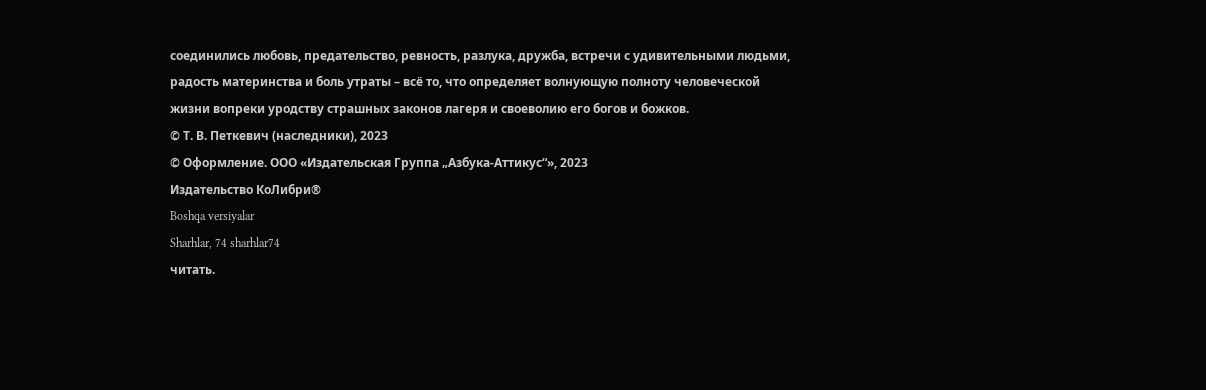соединились любовь, предательство, ревность, разлука, дружба, встречи с удивительными людьми, радость материнства и боль утраты – всё то, что определяет волнующую полноту человеческой жизни вопреки уродству страшных законов лагеря и своеволию его богов и божков.
© Т. В. Петкевич (наследники), 2023
© Оформление. ООО «Издательская Группа „Азбука-Аттикус“», 2023
Издательство КоЛибри®
Boshqa versiyalar
Sharhlar, 74 sharhlar74
читать.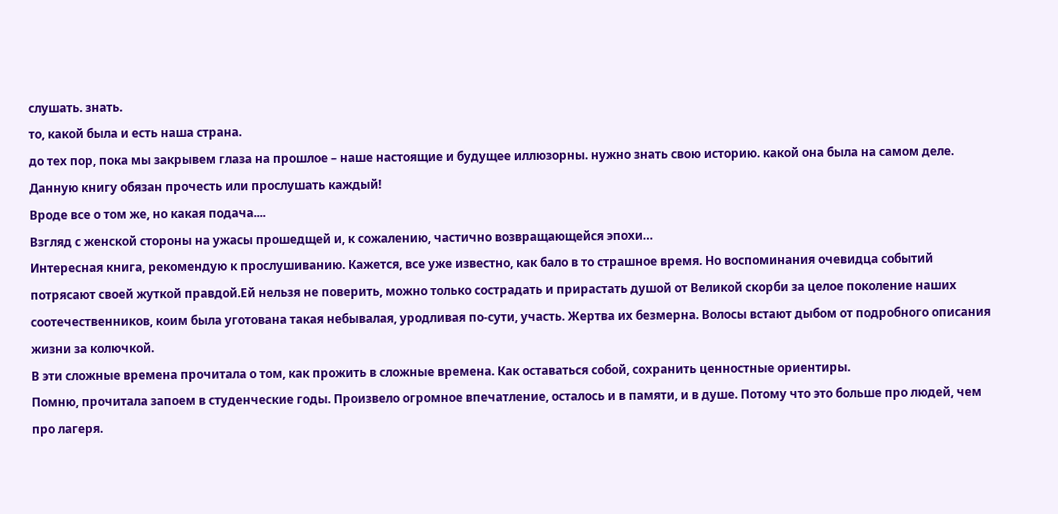слушать. знать.
то, какой была и есть наша страна.
до тех пор, пока мы закрывем глаза на прошлое – наше настоящие и будущее иллюзорны. нужно знать свою историю. какой она была на самом деле.
Данную книгу обязан прочесть или прослушать каждый!
Вроде все о том же, но какая подача....
Взгляд с женской стороны на ужасы прошедщей и, к сожалению, частично возвращающейся эпохи…
Интересная книга, рекомендую к прослушиванию. Кажется, все уже известно, как бало в то страшное время. Но воспоминания очевидца событий потрясают своей жуткой правдой.Ей нельзя не поверить, можно только сострадать и прирастать душой от Великой скорби за целое поколение наших соотечественников, коим была уготована такая небывалая, уродливая по-сути, участь. Жертва их безмерна. Волосы встают дыбом от подробного описания жизни за колючкой.
В эти сложные времена прочитала о том, как прожить в сложные времена. Как оставаться собой, сохранить ценностные ориентиры.
Помню, прочитала запоем в студенческие годы. Произвело огромное впечатление, осталось и в памяти, и в душе. Потому что это больше про людей, чем про лагеря.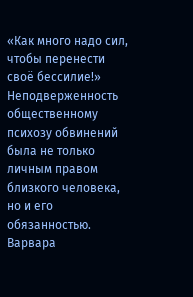«Как много надо сил, чтобы перенести своё бессилие!»
Неподверженность общественному психозу обвинений была не только личным правом близкого человека, но и его обязанностью. Варвара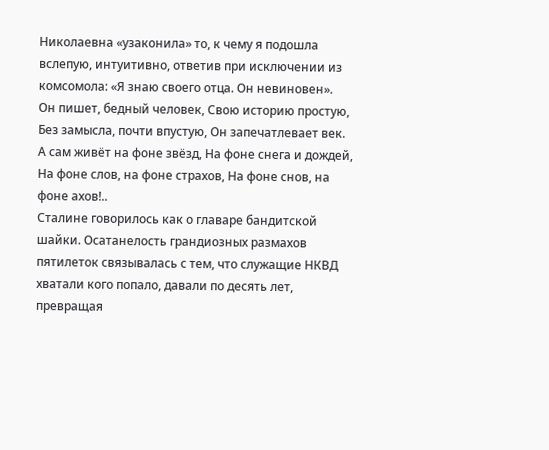Николаевна «узаконила» то, к чему я подошла вслепую, интуитивно, ответив при исключении из комсомола: «Я знаю своего отца. Он невиновен».
Он пишет, бедный человек, Свою историю простую, Без замысла, почти впустую, Он запечатлевает век. А сам живёт на фоне звёзд, На фоне снега и дождей, На фоне слов, на фоне страхов, На фоне снов, на фоне ахов!..
Сталине говорилось как о главаре бандитской шайки. Осатанелость грандиозных размахов пятилеток связывалась с тем, что служащие НКВД хватали кого попало, давали по десять лет, превращая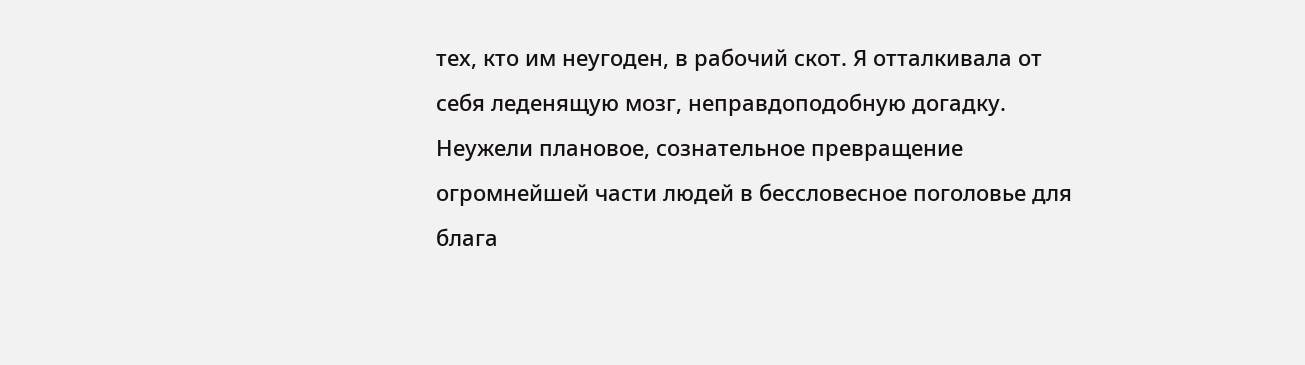тех, кто им неугоден, в рабочий скот. Я отталкивала от себя леденящую мозг, неправдоподобную догадку. Неужели плановое, сознательное превращение огромнейшей части людей в бессловесное поголовье для блага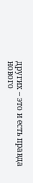других – это и есть правда нового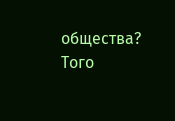общества? Того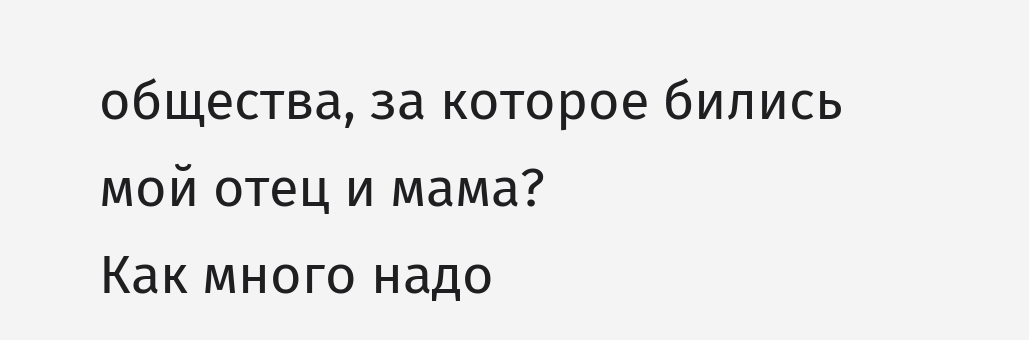общества, за которое бились мой отец и мама?
Как много надо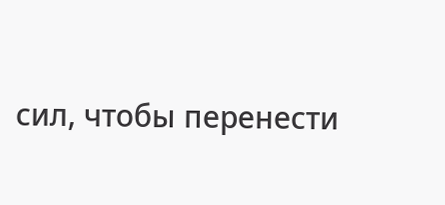сил, чтобы перенести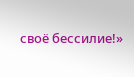своё бессилие!»